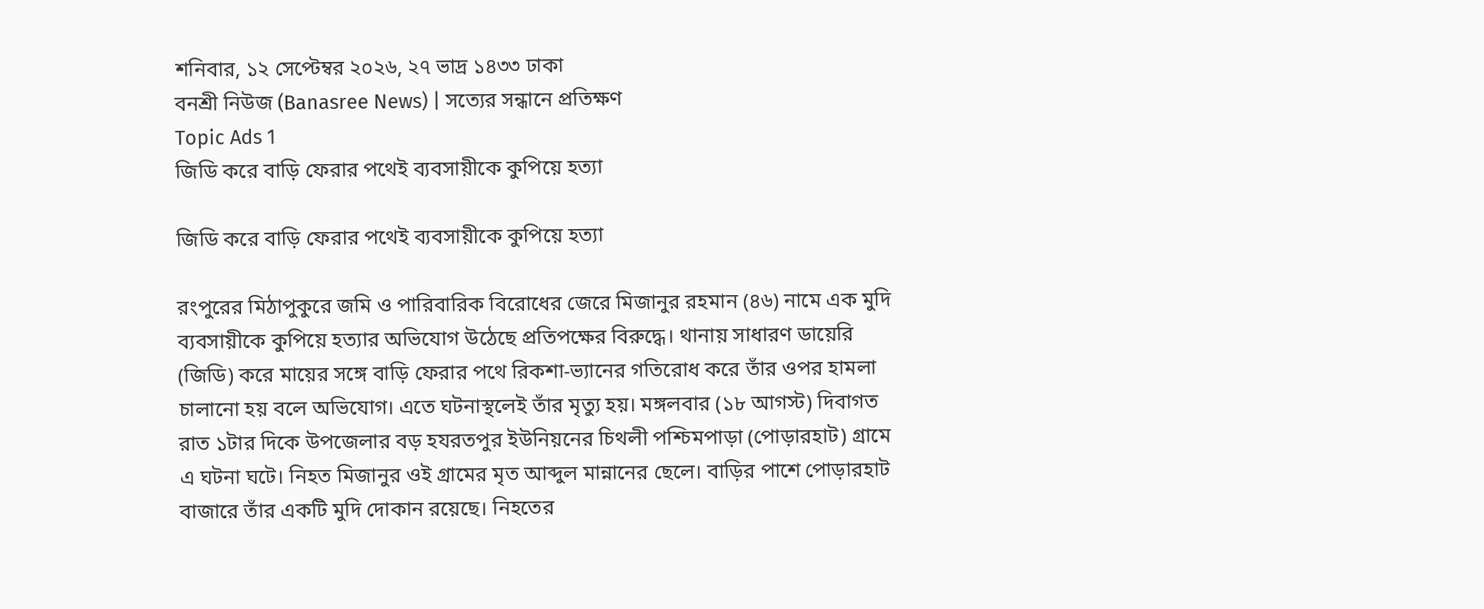শনিবার, ১২ সেপ্টেম্বর ২০২৬, ২৭ ভাদ্র ১৪৩৩ ঢাকা
বনশ্রী নিউজ (Banasree News) | সত্যের সন্ধানে প্রতিক্ষণ
Topic Ads 1
জিডি করে বাড়ি ফেরার পথেই ব্যবসায়ীকে কুপিয়ে হত্যা

জিডি করে বাড়ি ফেরার পথেই ব্যবসায়ীকে কুপিয়ে হত্যা

রংপুরের মিঠাপুকুরে জমি ও পারিবারিক বিরোধের জেরে মিজানুর রহমান (৪৬) নামে এক মুদি ব্যবসায়ীকে কুপিয়ে হত্যার অভিযোগ উঠেছে প্রতিপক্ষের বিরুদ্ধে। থানায় সাধারণ ডায়েরি (জিডি) করে মায়ের সঙ্গে বাড়ি ফেরার পথে রিকশা-ভ্যানের গতিরোধ করে তাঁর ওপর হামলা চালানো হয় বলে অভিযোগ। এতে ঘটনাস্থলেই তাঁর মৃত্যু হয়। মঙ্গলবার (১৮ আগস্ট) দিবাগত রাত ১টার দিকে উপজেলার বড় হযরতপুর ইউনিয়নের চিথলী পশ্চিমপাড়া (পোড়ারহাট) গ্রামে এ ঘটনা ঘটে। নিহত মিজানুর ওই গ্রামের মৃত আব্দুল মান্নানের ছেলে। বাড়ির পাশে পোড়ারহাট বাজারে তাঁর একটি মুদি দোকান রয়েছে। নিহতের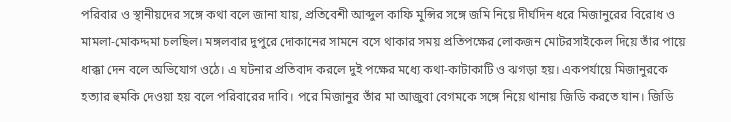পরিবার ও স্থানীয়দের সঙ্গে কথা বলে জানা যায়, প্রতিবেশী আব্দুল কাফি মুন্সির সঙ্গে জমি নিয়ে দীর্ঘদিন ধরে মিজানুরের বিরোধ ও মামলা-মোকদ্দমা চলছিল। মঙ্গলবার দুপুরে দোকানের সামনে বসে থাকার সময় প্রতিপক্ষের লোকজন মোটরসাইকেল দিয়ে তাঁর পায়ে ধাক্কা দেন বলে অভিযোগ ওঠে। এ ঘটনার প্রতিবাদ করলে দুই পক্ষের মধ্যে কথা-কাটাকাটি ও ঝগড়া হয়। একপর্যায়ে মিজানুরকে হত্যার হুমকি দেওয়া হয় বলে পরিবারের দাবি। পরে মিজানুর তাঁর মা আজুবা বেগমকে সঙ্গে নিয়ে থানায় জিডি করতে যান। জিডি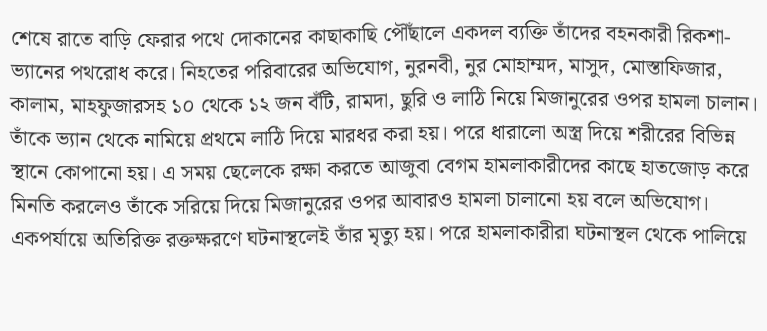শেষে রাতে বাড়ি ফেরার পথে দোকানের কাছাকাছি পৌঁছালে একদল ব্যক্তি তাঁদের বহনকারী রিকশা-ভ্যানের পথরোধ করে। নিহতের পরিবারের অভিযোগ, নুরনবী, নুর মোহাম্মদ, মাসুদ, মোস্তাফিজার, কালাম, মাহফুজারসহ ১০ থেকে ১২ জন বঁটি, রামদা, ছুরি ও লাঠি নিয়ে মিজানুরের ওপর হামলা চালান। তাঁকে ভ্যান থেকে নামিয়ে প্রথমে লাঠি দিয়ে মারধর করা হয়। পরে ধারালো অস্ত্র দিয়ে শরীরের বিভিন্ন স্থানে কোপানো হয়। এ সময় ছেলেকে রক্ষা করতে আজুবা বেগম হামলাকারীদের কাছে হাতজোড় করে মিনতি করলেও তাঁকে সরিয়ে দিয়ে মিজানুরের ওপর আবারও হামলা চালানো হয় বলে অভিযোগ। একপর্যায়ে অতিরিক্ত রক্তক্ষরণে ঘটনাস্থলেই তাঁর মৃত্যু হয়। পরে হামলাকারীরা ঘটনাস্থল থেকে পালিয়ে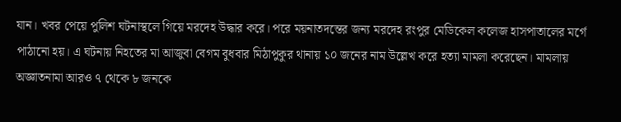যান। খবর পেয়ে পুলিশ ঘটনাস্থলে গিয়ে মরদেহ উদ্ধার করে। পরে ময়নাতদন্তের জন্য মরদেহ রংপুর মেডিকেল কলেজ হাসপাতালের মর্গে পাঠানো হয়। এ ঘটনায় নিহতের মা আজুবা বেগম বুধবার মিঠাপুকুর থানায় ১০ জনের নাম উল্লেখ করে হত্যা মামলা করেছেন। মামলায় অজ্ঞাতনামা আরও ৭ থেকে ৮ জনকে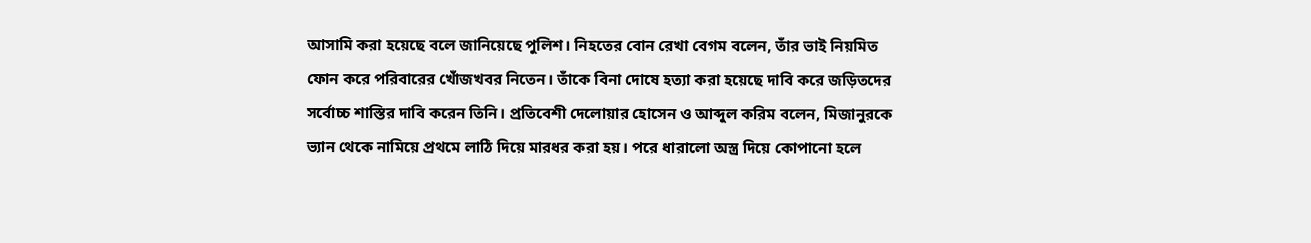আসামি করা হয়েছে বলে জানিয়েছে পুলিশ। নিহতের বোন রেখা বেগম বলেন, তাঁর ভাই নিয়মিত ফোন করে পরিবারের খোঁজখবর নিতেন। তাঁকে বিনা দোষে হত্যা করা হয়েছে দাবি করে জড়িতদের সর্বোচ্চ শাস্তির দাবি করেন তিনি। প্রতিবেশী দেলোয়ার হোসেন ও আব্দুল করিম বলেন, মিজানুরকে ভ্যান থেকে নামিয়ে প্রথমে লাঠি দিয়ে মারধর করা হয়। পরে ধারালো অস্ত্র দিয়ে কোপানো হলে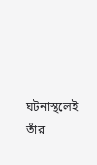ঘটনাস্থলেই তাঁর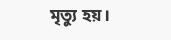মৃত্যু হয়।